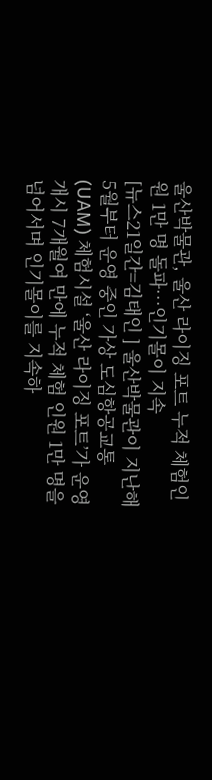울산박물관, 울산 라이징 포트 누적 체험인원 1만 명 돌파…인기몰이 지속
[뉴스21일간=김태인 ] 울산박물관이 지난해 5월부터 운영 중인 가상 도심항공교통(UAM) 체험시설 ‘울산 라이징 포트’가 운영 개시 7개월여 만에 누적 체험 인원 1만 명을 넘어서며 인기몰이를 지속하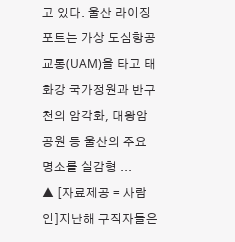고 있다. 울산 라이징 포트는 가상 도심항공교통(UAM)을 타고 태화강 국가정원과 반구천의 암각화, 대왕암공원 등 울산의 주요 명소를 실감형 ...
▲ [자료제공 = 사람인]지난해 구직자들은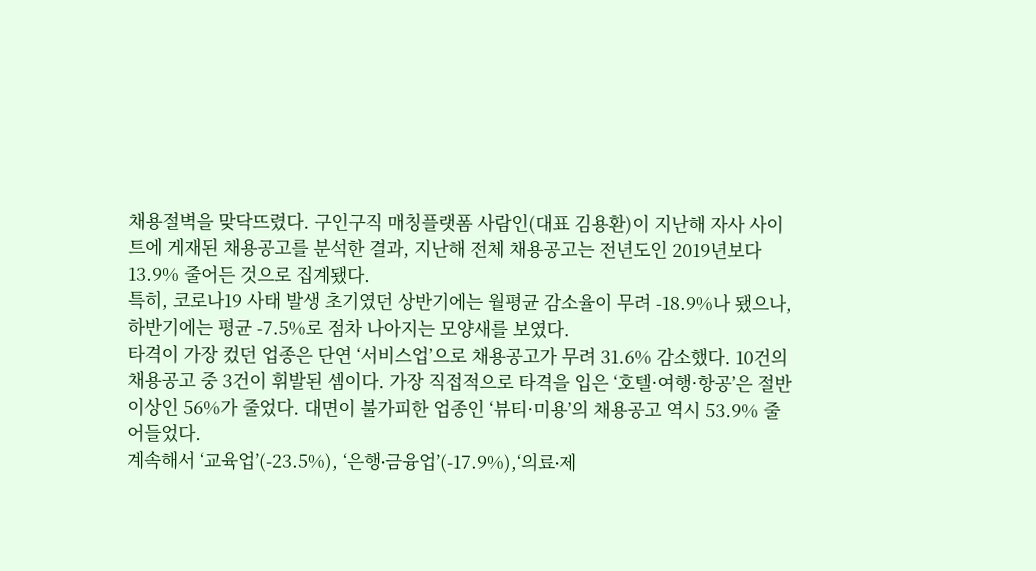채용절벽을 맞닥뜨렸다. 구인구직 매칭플랫폼 사람인(대표 김용환)이 지난해 자사 사이트에 게재된 채용공고를 분석한 결과, 지난해 전체 채용공고는 전년도인 2019년보다 13.9% 줄어든 것으로 집계됐다.
특히, 코로나19 사태 발생 초기였던 상반기에는 월평균 감소율이 무려 -18.9%나 됐으나, 하반기에는 평균 -7.5%로 점차 나아지는 모양새를 보였다.
타격이 가장 컸던 업종은 단연 ‘서비스업’으로 채용공고가 무려 31.6% 감소했다. 10건의 채용공고 중 3건이 휘발된 셈이다. 가장 직접적으로 타격을 입은 ‘호텔·여행·항공’은 절반 이상인 56%가 줄었다. 대면이 불가피한 업종인 ‘뷰티·미용’의 채용공고 역시 53.9% 줄어들었다.
계속해서 ‘교육업’(-23.5%), ‘은행∙금융업’(-17.9%),‘의료∙제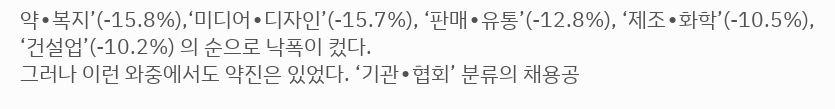약∙복지’(-15.8%),‘미디어∙디자인’(-15.7%), ‘판매∙유통’(-12.8%), ‘제조∙화학’(-10.5%), ‘건설업’(-10.2%) 의 순으로 낙폭이 컸다.
그러나 이런 와중에서도 약진은 있었다. ‘기관∙협회’ 분류의 채용공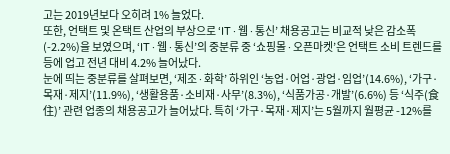고는 2019년보다 오히려 1% 늘었다.
또한, 언택트 및 온택트 산업의 부상으로 ‘IT∙웹∙통신’ 채용공고는 비교적 낮은 감소폭(-2.2%)을 보였으며, ‘IT∙웹∙통신’의 중분류 중 ‘쇼핑몰∙오픈마켓’은 언택트 소비 트렌드를 등에 업고 전년 대비 4.2% 늘어났다.
눈에 띄는 중분류를 살펴보면, ‘제조∙화학’ 하위인 ‘농업·어업·광업·임업’(14.6%), ‘가구·목재·제지’(11.9%), ‘생활용품·소비재·사무’(8.3%), ‘식품가공·개발’(6.6%) 등 ‘식주(食住)’ 관련 업종의 채용공고가 늘어났다. 특히 ‘가구·목재·제지’는 5월까지 월평균 -12%를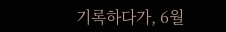기록하다가, 6월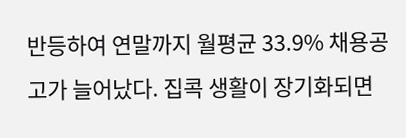반등하여 연말까지 월평균 33.9% 채용공고가 늘어났다. 집콕 생활이 장기화되면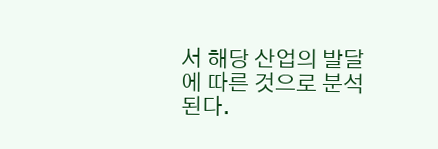서 해당 산업의 발달에 따른 것으로 분석된다.